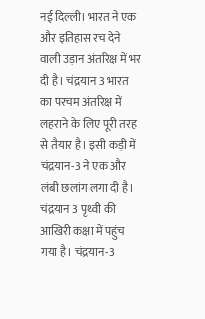नई दिल्ली। भारत ने एक और इतिहास रच देने वाली उड़ान अंतरिक्ष में भर दी है। चंद्रयान 3 भारत का परचम अंतरिक्ष में लहराने के लिए पूरी तरह से तैयार है। इसी कड़ी में चंद्रयान-3 ने एक और लंबी छलांग लगा दी है। चंद्रयान 3 पृथ्वी की आखिरी कक्षा में पहुंच गया है। चंद्रयान-3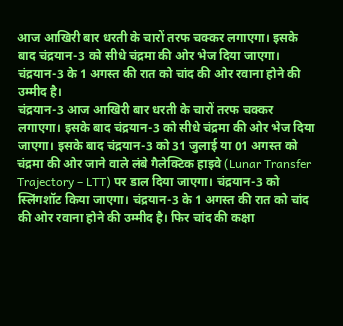आज आखिरी बार धरती के चारों तरफ चक्कर लगाएगा। इसके बाद चंद्रयान-3 को सीधे चंद्रमा की ओर भेज दिया जाएगा। चंद्रयान-3 के 1 अगस्त की रात को चांद की ओर रवाना होने की उम्मीद है।
चंद्रयान-3 आज आखिरी बार धरती के चारों तरफ चक्कर लगाएगा। इसके बाद चंद्रयान-3 को सीधे चंद्रमा की ओर भेज दिया जाएगा। इसके बाद चंद्रयान-3 को 31 जुलाई या 01 अगस्त को चंद्रमा की ओर जाने वाले लंबे गैलेक्टिक हाइवे (Lunar Transfer Trajectory – LTT) पर डाल दिया जाएगा। चंद्रयान-3 को स्लिंगशॉट किया जाएगा। चंद्रयान-3 के 1 अगस्त की रात को चांद की ओर रवाना होने की उम्मीद है। फिर चांद की कक्षा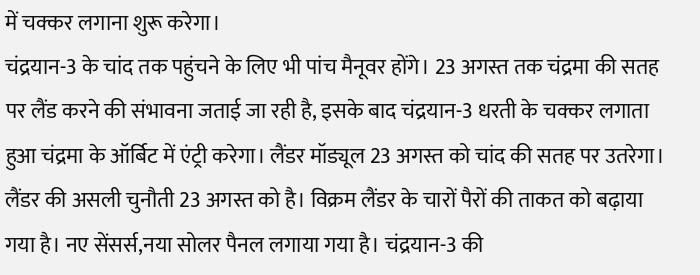में चक्कर लगाना शुरू करेगा।
चंद्रयान-3 के चांद तक पहुंचने के लिए भी पांच मैनूवर होंगे। 23 अगस्त तक चंद्रमा की सतह पर लैंड करने की संभावना जताई जा रही है, इसके बाद चंद्रयान-3 धरती के चक्कर लगाता हुआ चंद्रमा के ऑर्बिट में एंट्री करेगा। लैंडर मॉड्यूल 23 अगस्त को चांद की सतह पर उतरेगा। लैंडर की असली चुनौती 23 अगस्त को है। विक्रम लैंडर के चारों पैरों की ताकत को बढ़ाया गया है। नए सेंसर्स,नया सोलर पैनल लगाया गया है। चंद्रयान-3 की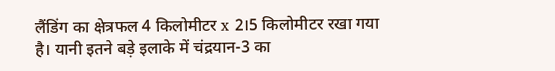लैंडिंग का क्षेत्रफल 4 किलोमीटर x 2।5 किलोमीटर रखा गया है। यानी इतने बड़े इलाके में चंद्रयान-3 का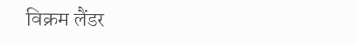विक्रम लैंडर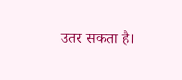उतर सकता है।